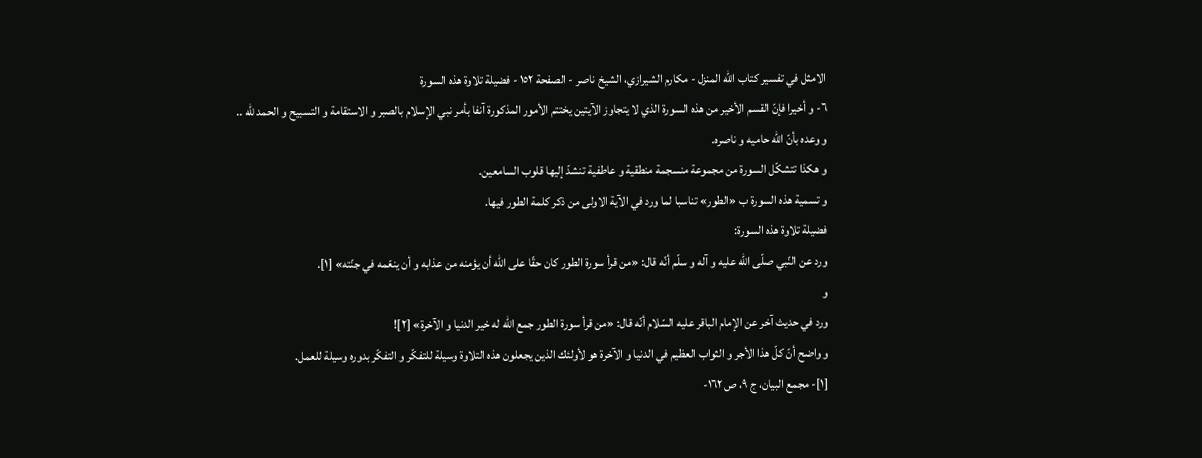الامثل في تفسير كتاب الله المنزل - مكارم الشيرازي، الشيخ ناصر - الصفحة ١٥٢ - فضيلة تلاوة هذه السورة
٦- و أخيرا فإنّ القسم الأخير من هذه السورة الذي لا يتجاوز الآيتين يختتم الأمور المذكورة آنفا بأمر نبي الإسلام بالصبر و الاستقامة و التسبيح و الحمد للّه ..
و وعده بأنّ اللّه حاميه و ناصره.
و هكذا تتشكّل السورة من مجموعة منسجمة منطقية و عاطفية تنشدّ إليها قلوب السامعين.
و تسمية هذه السورة ب «الطور» تناسبا لما ورد في الآية الاولى من ذكر كلمة الطور فيها.
فضيلة تلاوة هذه السورة:
ورد عن النّبي صلّى اللّه عليه و آله و سلّم أنّه قال: «من قرأ سورة الطور كان حقّا على اللّه أن يؤمنه من عذابه و أن ينعّمه في جنّته» [١].
و
ورد في حديث آخر عن الإمام الباقر عليه السّلام أنّه قال: «من قرأ سورة الطور جمع اللّه له خير الدنيا و الآخرة» [٢]!
و واضح أنّ كلّ هذا الأجر و الثواب العظيم في الدنيا و الآخرة هو لأولئك الذين يجعلون هذه التلاوة وسيلة للتفكّر و التفكّر بدوره وسيلة للعمل.
[١]- مجمع البيان، ج ٩، ص ١٦٢-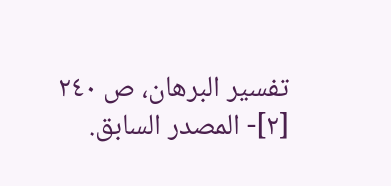تفسير البرهان، ص ٢٤٠
[٢]- المصدر السابق.